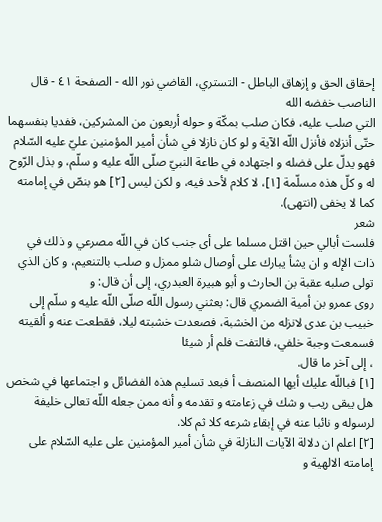إحقاق الحق و إزهاق الباطل - التستري، القاضي نور الله - الصفحة ٤١ - قال الناصب خفضه الله
التي صلب عليه، فكان صلب بمكّة و حوله أربعون من المشركين، ففديا بنفسهما حتّى أنزلاه فأنزل اللّه الآية و لو كان نازلا في شأن أمير المؤمنين عليّ عليه السّلام فهو يدلّ على فضله و اجتهاده في طاعة النبيّ صلّى اللّه عليه و سلّم، و بذل الرّوح له و كلّ هذه مسلّمة [١]، لا كلام لأحد فيه، و لكن ليس [٢] هو بنصّ في إمامته كما لا يخفى (انتهى).
شعر
فلست أبالي حين اقتل مسلما على أى جنب كان في اللّه مصرعي و ذلك في ذات الإله و ان يشأ يبارك على أوصال شلو ممزل و صلب بالتنعيم، و كان الذي تولى صلبه عقبة بن الحارث و أبو هبيرة العبدري، إلى أن قال: و
روى عمرو بن أمية الضمري قال: بعثني رسول اللّه صلّى اللّه عليه و سلّم إلى خبيب بن عدى لانزله من الخشبة، فصعدت خشبته ليلا، فقطعت عنه و ألقيته فسمعت وجبة خلفي، فالتفت فلم أر شيئا
، إلى آخر ما قال.
[١] فباللّه عليك أيها المنصف أ فبعد تسليم هذه الفضائل و اجتماعها في شخص هل يبقى ريب و شك في زعامته و تقدمه و أنه ممن جعله اللّه تعالى خليفة لرسوله و نائبا عنه في إبقاء شرعه كلا ثم كلا.
[٢] اعلم ان دلالة الآيات النازلة في شأن أمير المؤمنين على عليه السّلام على إمامته الالهية و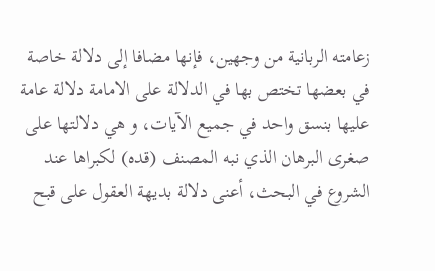زعامته الربانية من وجهين، فإنها مضافا إلى دلالة خاصة في بعضها تختص بها في الدلالة على الامامة دلالة عامة عليها بنسق واحد في جميع الآيات، و هي دلالتها على صغرى البرهان الذي نبه المصنف (قده) لكبراها عند الشروع في البحث، أعنى دلالة بديهة العقول على قبح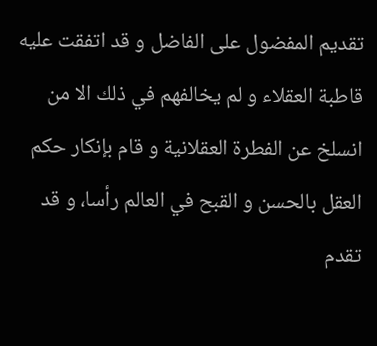تقديم المفضول على الفاضل و قد اتفقت عليه قاطبة العقلاء و لم يخالفهم في ذلك الا من انسلخ عن الفطرة العقلانية و قام بإنكار حكم العقل بالحسن و القبح في العالم رأسا، و قد تقدم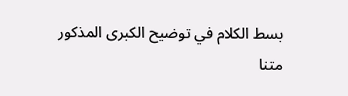بسط الكلام في توضيح الكبرى المذكور متنا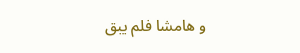و هامشا فلم يبق